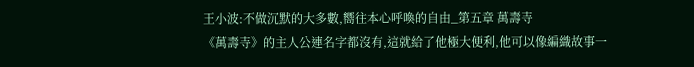王小波:不做沉默的大多數,嚮往本心呼喚的自由_第五章 萬壽寺
《萬壽寺》的主人公連名字都沒有,這就給了他極大便利,他可以像編織故事一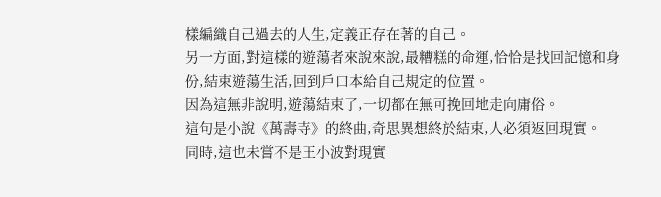樣編織自己過去的人生,定義正存在著的自己。
另一方面,對這樣的遊蕩者來說來說,最糟糕的命運,恰恰是找回記憶和身份,結束遊蕩生活,回到戶口本給自己規定的位置。
因為這無非說明,遊蕩結束了,一切都在無可挽回地走向庸俗。
這句是小說《萬壽寺》的終曲,奇思異想終於結束,人必須返回現實。
同時,這也未嘗不是王小波對現實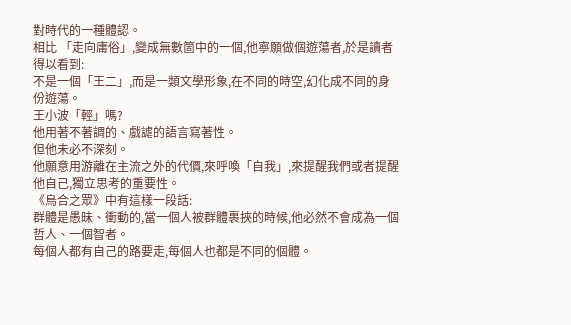對時代的一種體認。
相比 「走向庸俗」,變成無數箇中的一個,他寧願做個遊蕩者,於是讀者得以看到:
不是一個「王二」,而是一類文學形象,在不同的時空,幻化成不同的身份遊蕩。
王小波「輕」嗎?
他用著不著調的、戲謔的語言寫著性。
但他未必不深刻。
他願意用游離在主流之外的代價,來呼喚「自我」,來提醒我們或者提醒他自己,獨立思考的重要性。
《烏合之眾》中有這樣一段話:
群體是愚昧、衝動的,當一個人被群體裹挾的時候,他必然不會成為一個哲人、一個智者。
每個人都有自己的路要走,每個人也都是不同的個體。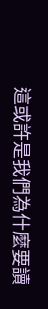這或許是我們為什麼要讀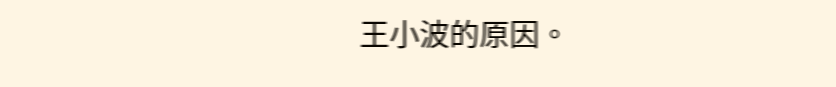王小波的原因。